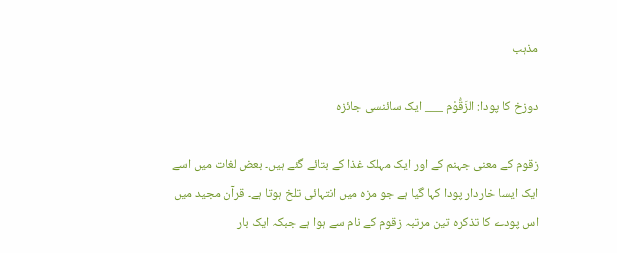مذہب

دوزخ کا پودا: الزَقُّوْم ___ ایک سائنسی جائزہ

زقوم کے معنی جہنم کے اور ایک مہلک غذا کے بتائے گئے ہیں۔ بعض لغات میں اسے ایک ایسا خاردار پودا کہا گیا ہے جو مزہ میں انتہائی تلخ ہوتا ہے۔ قرآن مجید میں اس پودے کا تذکرہ تین مرتبہ زقوم کے نام سے ہوا ہے جبکہ ایک بار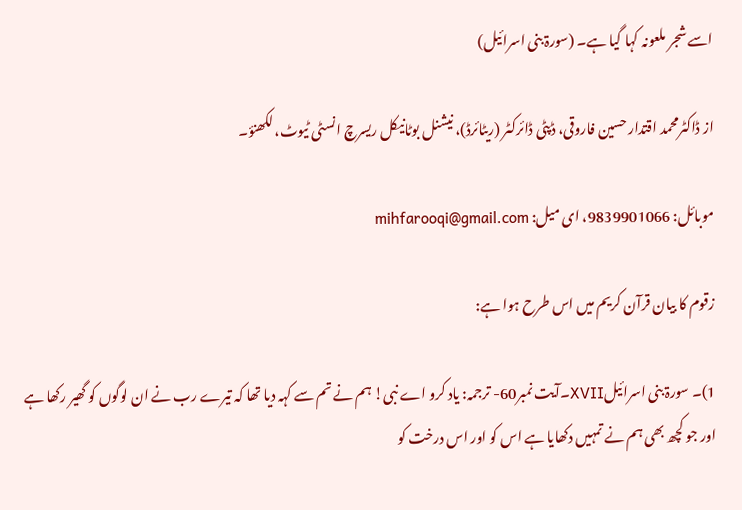اسے شجر ملعونہ کہا گیا ہے۔ (سورۃ بنی اسرائیل)

از ڈاکٹرمحمد اقتدار حسین فاروقی، ڈپٹی ڈائرکٹر (ریٹائرڈ)، نیشنل بوٹانیکل ریسرچ انسٹی ٹیوٹ، لکھنؤ۔

موبائل: 9839901066، ای میل: mihfarooqi@gmail.com

زقوم کا بیان قرآن کریم میں اس طرح ہوا ہے:

1)۔ سورۃ بنی اسرائیلXVII۔آیت نمبر60- ترجمہ: یاد کرو اے نبی! ہم نے تم سے کہہ دیا تھا کہ تیرے رب نے ان لوگوں کو گھیر رکھا ہے اور جو کچھ بھی ہم نے تمہیں دکھایا ہے اس کو اور اس درخت کو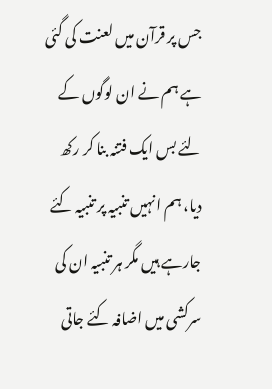جس پر قرآن میں لعنت کی گئی ہے ہم نے ان لوگوں کے لئے بس ایک فتنہ بنا کر رکھ دیا، ہم انہیں تنبیہ پر تنبیہ کئے جارہے ہیں مگر ہر تنبیہ ان کی سرکشی میں اضافہ کئے جاتی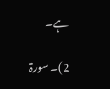ہے۔

2)۔ سورۃ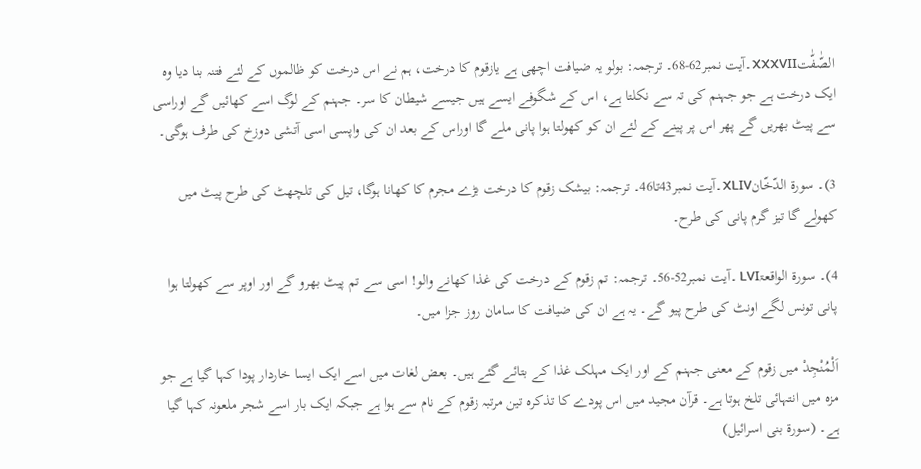الصّٰفّٰتXXXVII۔آیت نمبر62-68۔ ترجمہ: بولو یہ ضیافت اچھی ہے یازقوم کا درخت، ہم نے اس درخت کو ظالموں کے لئے فتنہ بنا دیا وہ ایک درخت ہے جو جہنم کی تہ سے نکلتا ہے، اس کے شگوفے ایسے ہیں جیسے شیطان کا سر۔ جہنم کے لوگ اسے کھائیں گے اوراسی سے پیٹ بھریں گے پھر اس پر پینے کے لئے ان کو کھولتا ہوا پانی ملے گا اوراس کے بعد ان کی واپسی اسی آتشی دوزخ کی طرف ہوگی۔

3)۔ سورۃ الدّخّانXLIV۔آیت نمبر43تا46۔ ترجمہ: بیشک زقوم کا درخت بڑے مجرم کا کھانا ہوگا، تیل کی تلچھٹ کی طرح پیٹ میں کھولے گا تیز گرم پانی کی طرح۔

4)۔ سورۃ الواقعۃLVI ۔آیت نمبر52-56۔ ترجمہ: تم زقوم کے درخت کی غذا کھانے والو! اسی سے تم پیٹ بھرو گے اور اوپر سے کھولتا ہوا پانی تونس لگے اونٹ کی طرح پیو گے۔ یہ ہے ان کی ضیافت کا سامان روز جزا میں۔

اَلْمُنْجِدْ میں زقوم کے معنی جہنم کے اور ایک مہلک غذا کے بتائے گئے ہیں۔ بعض لغات میں اسے ایک ایسا خاردار پودا کہا گیا ہے جو مزہ میں انتہائی تلخ ہوتا ہے۔ قرآن مجید میں اس پودے کا تذکرہ تین مرتبہ زقوم کے نام سے ہوا ہے جبکہ ایک بار اسے شجر ملعونہ کہا گیا ہے۔ (سورۃ بنی اسرائیل)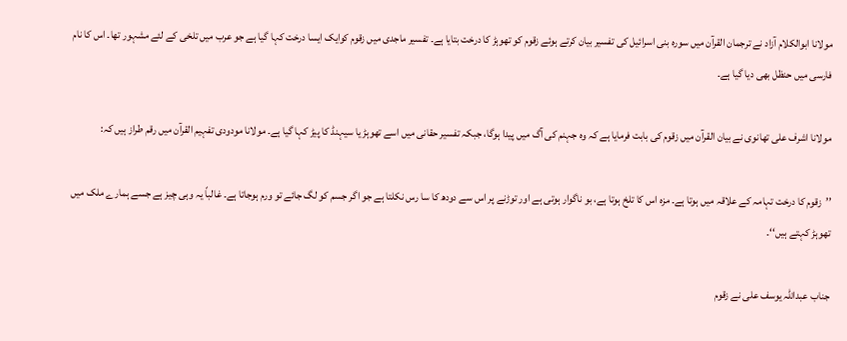مولانا ابوالکلام آزاد نے ترجمان القرآن میں سورہ بنی اسرائیل کی تفسیر بیان کرتے ہوئے زقوم کو تھوہڑ کا درخت بتایا ہے۔ تفسیر ماجدی میں زقوم کوایک ایسا درخت کہا گیا ہے جو عرب میں تلخی کے لئے مشہور تھا۔ اس کا نام فارسی میں حنظل بھی دیا گیا ہے۔

مولانا اشرف علی تھانوی نے بیان القرآن میں زقوم کی بابت فرمایا ہے کہ وہ جہنم کی آگ میں پیدا ہوگا، جبکہ تفسیر حقانی میں اسے تھوہڑ یا سیہنڈ کا پیڑ کہا گیا ہے۔ مولانا مودودی تفہیم القرآن میں رقم طراز ہیں کہ:

’’زقوم کا درخت تہامہ کے علاقہ میں ہوتا ہے۔ مزہ اس کا تلخ ہوتا ہے، بو ناگوار ہوتی ہے اور توڑنے پر اس سے دودھ کا سا رس نکلتا ہے جو اگر جسم کو لگ جائے تو ورم ہوجاتا ہے۔ غالباً یہ وہی چیز ہے جسے ہمارے ملک میں تھوہڑ کہتے ہیں‘‘۔

جناب عبداللہ یوسف علی نے زقوم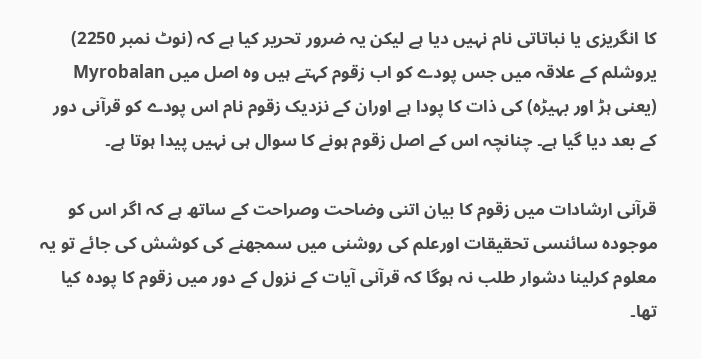کا انگریزی یا نباتاتی نام نہیں دیا ہے لیکن یہ ضرور تحریر کیا ہے کہ (نوٹ نمبر 2250) یروشلم کے علاقہ میں جس پودے کو اب زقوم کہتے ہیں وہ اصل میں Myrobalan (یعنی ہڑ اور بہیڑہ) کی ذات کا پودا ہے اوران کے نزدیک زقوم نام اس پودے کو قرآنی دور کے بعد دیا گیا ہے۔ چنانچہ اس کے اصل زقوم ہونے کا سوال ہی نہیں پیدا ہوتا ہے۔

قرآنی ارشادات میں زقوم کا بیان اتنی وضاحت وصراحت کے ساتھ ہے کہ اگر اس کو موجودہ سائنسی تحقیقات اورعلم کی روشنی میں سمجھنے کی کوشش کی جائے تو یہ معلوم کرلینا دشوار طلب نہ ہوگا کہ قرآنی آیات کے نزول کے دور میں زقوم کا پودہ کیا تھا۔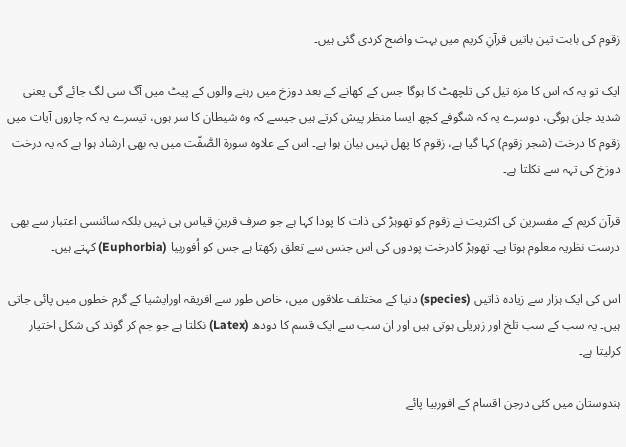زقوم کی بابت تین باتیں قرآنِ کریم میں بہت واضح کردی گئی ہیں۔

ایک تو یہ کہ اس کا مزہ تیل کی تلچھٹ کا ہوگا جس کے کھانے کے بعد دوزخ میں رہنے والوں کے پیٹ میں آگ سی لگ جائے گی یعنی شدید جلن ہوگی، دوسرے یہ کہ شگوفے کچھ ایسا منظر پیش کرتے ہیں جیسے کہ وہ شیطان کا سر ہوں، تیسرے یہ کہ چاروں آیات میں زقوم کا درخت (شجر زقوم) کہا گیا ہے، زقوم کا پھل نہیں بیان ہوا ہے۔ اس کے علاوہ سورۃ الصّٰفّت میں یہ بھی ارشاد ہوا ہے کہ یہ درخت دوزخ کی تہہ سے نکلتا ہے۔

قرآن کریم کے مفسرین کی اکثریت نے زقوم کو تھوہڑ کی ذات کا پودا کہا ہے جو صرف قرینِ قیاس ہی نہیں بلکہ سائنسی اعتبار سے بھی درست نظریہ معلوم ہوتا ہے۔ تھوہڑ کادرخت پودوں کی اس جنس سے تعلق رکھتا ہے جس کو اُفوربیا (Euphorbia) کہتے ہیں۔

اس کی ایک ہزار سے زیادہ ذاتیں (species) دنیا کے مختلف علاقوں میں، خاص طور سے افریقہ اورایشیا کے گرم خطوں میں پائی جاتی ہیں۔ یہ سب کے سب تلخ اور زہریلی ہوتی ہیں اور ان سب سے ایک قسم کا دودھ (Latex) نکلتا ہے جو جم کر گوند کی شکل اختیار کرلیتا ہے۔

ہندوستان میں کئی درجن اقسام کے افوربیا پائے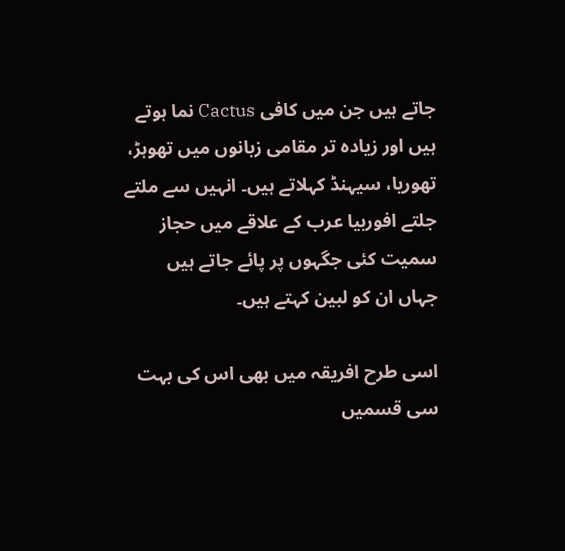جاتے ہیں جن میں کافی Cactus نما ہوتے ہیں اور زیادہ تر مقامی زبانوں میں تھوہڑ، تھوریا، سیہنڈ کہلاتے ہیں۔ انہیں سے ملتے جلتے افوربیا عرب کے علاقے میں حجاز سمیت کئی جگہوں پر پائے جاتے ہیں جہاں ان کو لبین کہتے ہیں۔

اسی طرح افریقہ میں بھی اس کی بہت سی قسمیں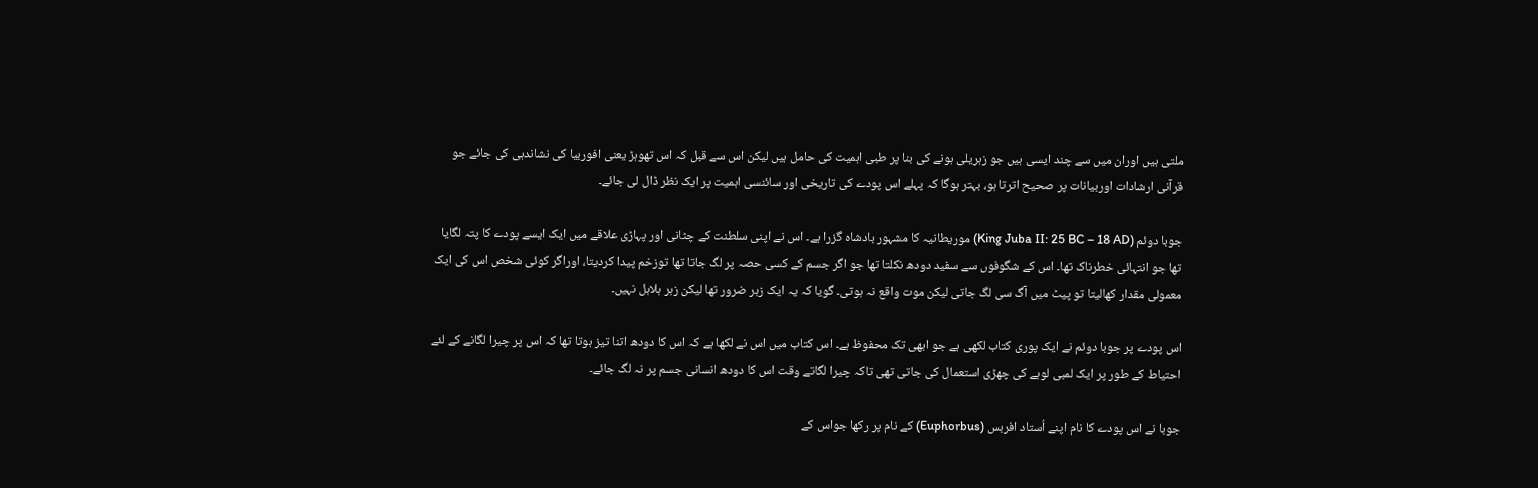ملتی ہیں اوران میں سے چند ایسی ہیں جو زہریلی ہونے کی بنا پر طبی اہمیت کی حامل ہیں لیکن اس سے قبل کہ اس تھوہڑ یعنی افوربیا کی نشاندہی کی جائے جو قرآنی ارشادات اوربیانات پر صحیح اترتا ہو، بہتر ہوگا کہ پہلے اس پودے کی تاریخی اور سائنسی اہمیت پر ایک نظر ڈال لی جائے۔

جوبا دوئم (King Juba II: 25 BC – 18 AD) موریطانیہ کا مشہور بادشاہ گزرا ہے۔ اس نے اپنی سلطنت کے چٹانی اور پہاڑی علاقے میں ایک ایسے پودے کا پتہ لگایا تھا جو انتہائی خطرناک تھا۔ اس کے شگوفوں سے سفید دودھ نکلتا تھا جو اگر جسم کے کسی حصہ پر لگ جاتا تھا توزخم پیدا کردیتا، اوراگر کوئی شخص اس کی ایک معمولی مقدار کھالیتا تو پیٹ میں آگ سی لگ جاتی لیکن موت واقع نہ ہوتی۔ گویا کہ یہ ایک زہر ضرور تھا لیکن زہر ہلاہل نہیں۔

اس پودے پر جوبا دوئم نے ایک پوری کتاب لکھی ہے جو ابھی تک محفوظ ہے۔ اس کتاب میں اس نے لکھا ہے کہ اس کا دودھ اتنا تیز ہوتا تھا کہ اس پر چیرا لگانے کے لئے احتیاط کے طور پر ایک لمبی لوہے کی چھڑی استعمال کی جاتی تھی تاکہ چیرا لگاتے وقت اس کا دودھ انسانی جسم پر نہ لگ جائے۔

جوبا نے اس پودے کا نام اپنے اُستاد افربس (Euphorbus) کے نام پر رکھا جواس کے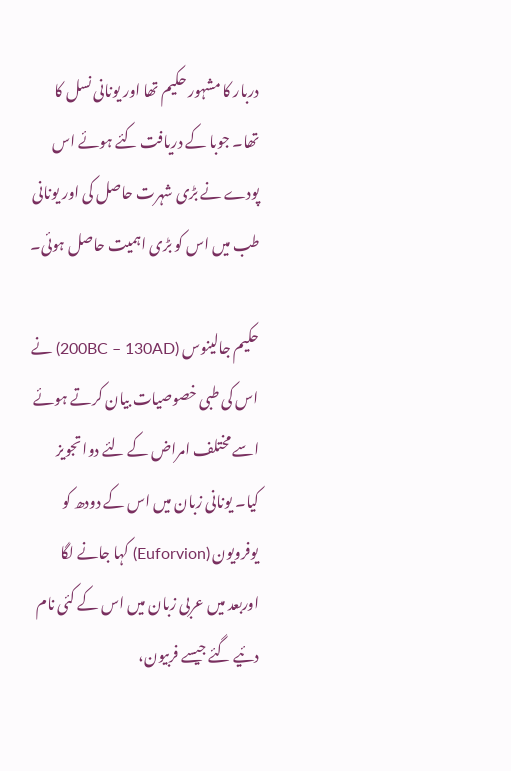دربار کا مشہور حکیم تھا اور یونانی نسل کا تھا۔ جوبا کے دریافت کئے ہوئے اس پودے نے بڑی شہرت حاصل کی اور یونانی طب میں اس کو بڑی اہمیت حاصل ہوئی۔

حکیم جالینوس (200BC – 130AD) نے اس کی طبی خصوصیات بیان کرتے ہوئے اسے مختلف امراض کے لئے دوا تجویز کیا۔ یونانی زبان میں اس کے دودھ کو یوفرویون (Euforvion) کہا جانے لگا اوربعد میں عربی زبان میں اس کے کئی نام دئیے گئے جیسے فربیون،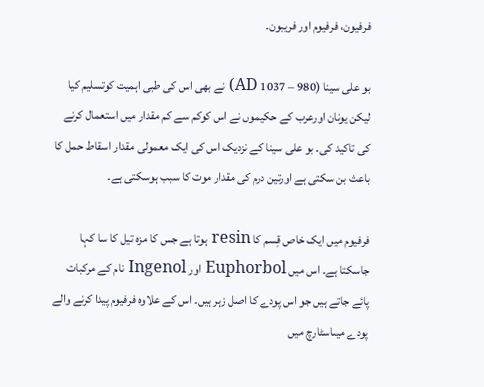فرفیون، فرفیوم اور فریبون۔

بو علی سینا (980 – 1037 AD) نے بھی اس کی طبی اہمیت کوتسلیم کیا لیکن یونان اورعرب کے حکیموں نے اس کوکم سے کم مقدار میں استعمال کرنے کی تاکید کی۔ بو علی سینا کے نزدیک اس کی ایک معمولی مقدار اسقاط حمل کا باعث بن سکتی ہے اورتین درم کی مقدار موت کا سبب ہوسکتی ہے۔

فرفیوم میں ایک خاص قِسم کا resin ہوتا ہے جس کا مزہ تیل کا سا کہا جاسکتا ہے۔ اس میں Euphorbol اور Ingenol نام کے مرکبات پائے جاتے ہیں جو اس پودے کا اصل زہر ہیں۔ اس کے علاوہ فرفیوم پیدا کرنے والے پودے میںاسٹارچ میں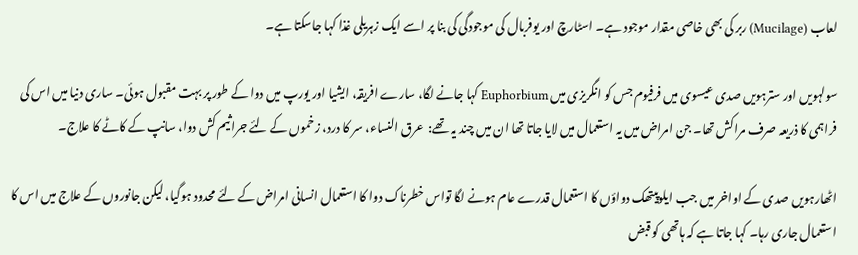لعاب (Mucilage) ربر کی بھی خاصی مقدار موجود ہے۔ اسٹارچ اور یوفربال کی موجودگی کی بنا پر اسے ایک زہریلی غذا کہا جاسکتا ہے۔

سولہویں اور سترہویں صدی عیسوی میں فرفیوم جس کو انگریزی میں Euphorbium کہا جانے لگا، سارے افریقہ، ایشیا اور یورپ میں دوا کے طور پر بہت مقبول ہوئی۔ ساری دنیا میں اس کی فراہمی کا ذریعہ صرف مراکش تھا۔ جن امراض میں یہ استعمال میں لایا جاتا تھا ان میں چند یہ تھے:  عرق النساء، سر کا درد، زخموں کے لئے جراثیم کش دوا، سانپ کے کاٹے کا علاج۔

اٹھارہویں صدی کے اواخر میں جب ایلوپیتھک دواؤں کا استعمال قدرے عام ہونے لگا تواس خطرناک دوا کا استعمال انسانی امراض کے لئے محدود ہوگیا، لیکن جانوروں کے علاج میں اس کا استعمال جاری رہا۔ کہا جاتا ہے کہ ہاتھی کو قبض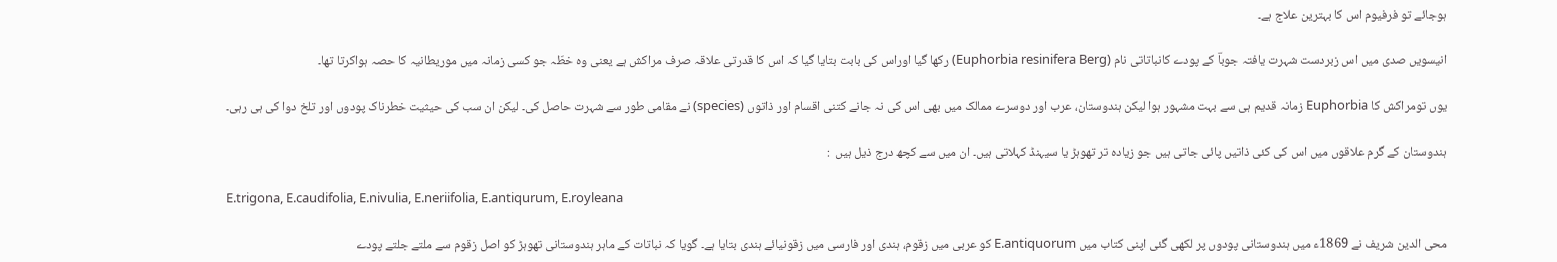ہوجائے تو فرفیوم اس کا بہترین علاج ہے۔

انیسویں صدی میں اس زبردست شہرت یافتہ جوباؔ کے پودے کانباتاتی نام (Euphorbia resinifera Berg) رکھا گیا اوراس کی بابت بتایا گیا کہ اس کا قدرتی علاقہ صرف مراکش ہے یعنی وہ خطّہ جو کسی زمانہ میں موریطانیہ کا حصہ ہواکرتا تھا۔

یوں تومراکش کا Euphorbia زمانہ قدیم ہی سے بہت مشہور ہوا لیکن ہندوستان، عرب اور دوسرے ممالک میں بھی اس کی نہ جانے کتنی اقسام اور ذاتوں (species) نے مقامی طور سے شہرت حاصل کی۔ لیکن ان سب کی حیثیت خطرناک پودوں اور تلخ دوا کی ہی رہی۔

ہندوستان کے گرم علاقوں میں اس کی کئی ذاتیں پائی جاتی ہیں جو زیادہ تر تھوہڑ یا سیہنڈ کہلاتی ہیں۔ ان میں سے کچھ درج ذیل ہیں  :

E.trigona, E.caudifolia, E.nivulia, E.neriifolia, E.antiqurum, E.royleana

محی الدین شریف نے 1869ء میں ہندوستانی پودوں پر لکھی گئی اپنی کتاب میں E.antiquorum کو عربی میں زقوم، ہندی اور فارسی میں زقونیائے ہندی بتایا ہے۔ گویا کہ نباتات کے ماہر ہندوستانی تھوہڑ کو اصل زقوم سے ملتے جلتے پودے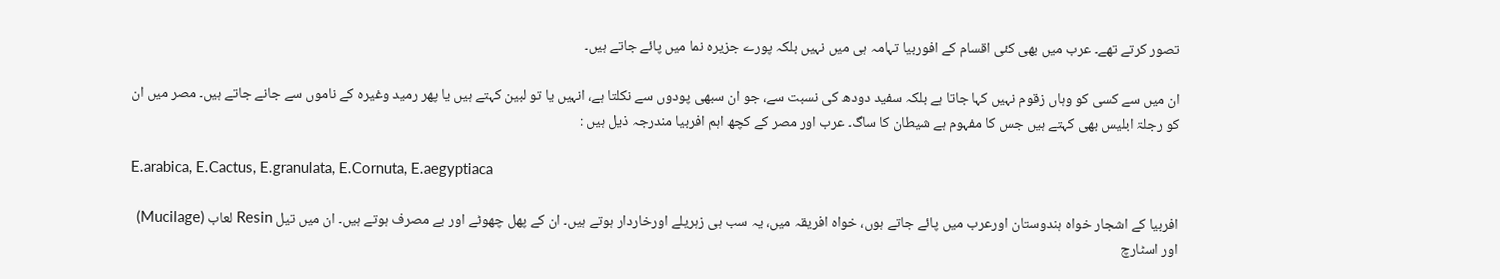تصور کرتے تھے۔ عرب میں بھی کئی اقسام کے افوربیا تہامہ ہی میں نہیں بلکہ پورے جزیرہ نما میں پائے جاتے ہیں۔

ان میں سے کسی کو وہاں زقوم نہیں کہا جاتا ہے بلکہ سفید دودھ کی نسبت سے، جو ان سبھی پودوں سے نکلتا ہے، انہیں یا تو لبین کہتے ہیں یا پھر رمید وغیرہ کے ناموں سے جانے جاتے ہیں۔ مصر میں ان کو رجلۃ ابلیس بھی کہتے ہیں جس کا مفہوم ہے شیطان کا ساگ۔ عرب اور مصر کے کچھ اہم افربیا مندرجہ ذیل ہیں :

E.arabica, E.Cactus, E.granulata, E.Cornuta, E.aegyptiaca

افربیا کے اشجار خواہ ہندوستان اورعرب میں پائے جاتے ہوں، خواہ افریقہ میں، یہ سب ہی زہریلے اورخاردار ہوتے ہیں۔ ان کے پھل چھوٹے اور بے مصرف ہوتے ہیں۔ ان میں تیل Resin لعاب (Mucilage) اور اسٹارچ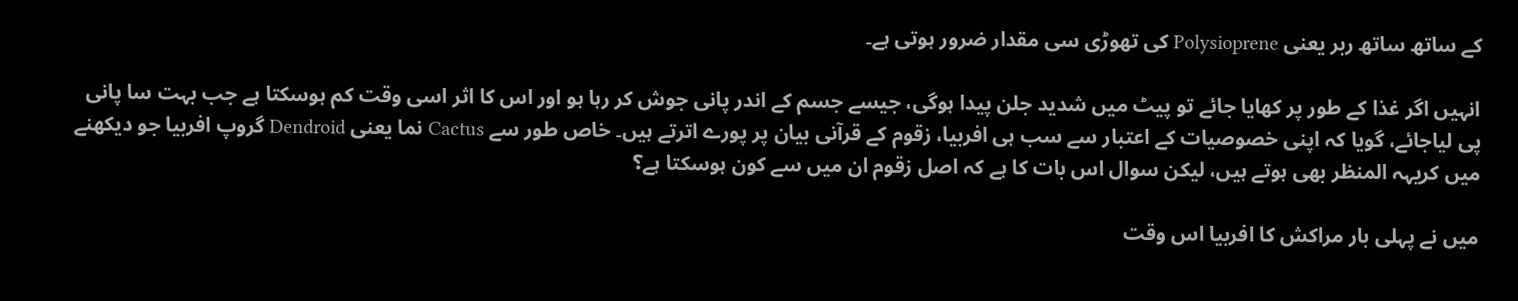کے ساتھ ساتھ ربر یعنی Polysioprene کی تھوڑی سی مقدار ضرور ہوتی ہے۔

انہیں اگر غذا کے طور پر کھایا جائے تو پیٹ میں شدید جلن پیدا ہوگی، جیسے جسم کے اندر پانی جوش کر رہا ہو اور اس کا اثر اسی وقت کم ہوسکتا ہے جب بہت سا پانی پی لیاجائے، گویا کہ اپنی خصوصیات کے اعتبار سے سب ہی افربیا، زقوم کے قرآنی بیان پر پورے اترتے ہیں۔ خاص طور سے Cactus نما یعنی Dendroid گروپ افربیا جو دیکھنے میں کریہہ المنظر بھی ہوتے ہیں، لیکن سوال اس بات کا ہے کہ اصل زقوم ان میں سے کون ہوسکتا ہے؟

میں نے پہلی بار مراکش کا افربیا اس وقت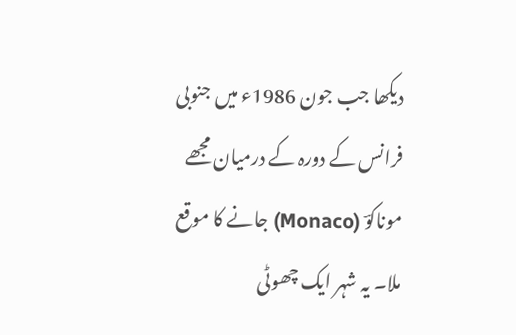دیکھا جب جون 1986ء میں جنوبی فرانس کے دورہ کے درمیان مجھے موناکوؔ (Monaco) جانے کا موقع ملا۔ یہ شہر ایک چھوٹی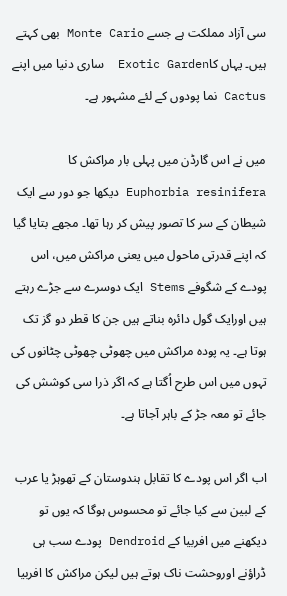سی آزاد مملکت ہے جسے Monte Cario بھی کہتے ہیں۔ یہاں کاExotic Garden  ساری دنیا میں اپنے Cactus نما پودوں کے لئے مشہور ہے۔

میں نے اس گارڈن میں پہلی بار مراکش کا Euphorbia resinifera دیکھا جو دور سے ایک شیطان کے سر کا تصور پیش کر رہا تھا۔ مجھے بتایا گیا کہ اپنے قدرتی ماحول میں یعنی مراکش میں، اس پودے کے شگوفے Stems ایک دوسرے سے جڑے رہتے ہیں اورایک گول دائرہ بناتے ہیں جن کا قطر دو گز تک ہوتا ہے۔ یہ پودہ مراکش میں چھوٹی چھوٹی چٹانوں کی تہوں میں اس طرح اُگتا ہے کہ اگر ذرا سی کوشش کی جائے تو معہ جڑ کے باہر آجاتا ہے۔

اب اگر اس پودے کا تقابل ہندوستان کے تھوہڑ یا عرب کے لبین سے کیا جائے تو محسوس ہوگا کہ یوں تو دیکھنے میں افربیا کے Dendroid پودے سب ہی ڈراؤنے اوروحشت ناک ہوتے ہیں لیکن مراکش کا افربیا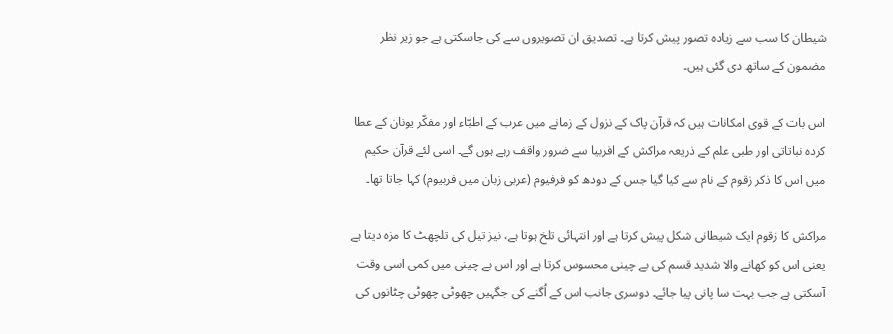شیطان کا سب سے زیادہ تصور پیش کرتا ہے۔ تصدیق ان تصویروں سے کی جاسکتی ہے جو زیر نظر مضمون کے ساتھ دی گئی ہیں۔

اس بات کے قوی امکانات ہیں کہ قرآن پاک کے نزول کے زمانے میں عرب کے اطبّاء اور مفکّر یونان کے عطا کردہ نباتاتی اور طبی علم کے ذریعہ مراکش کے افربیا سے ضرور واقف رہے ہوں گے۔ اسی لئے قرآن حکیم میں اس کا ذکر زقوم کے نام سے کیا گیا جس کے دودھ کو فرفیوم (عربی زبان میں فربیوم) کہا جاتا تھا۔

مراکش کا زقوم ایک شیطانی شکل پیش کرتا ہے اور انتہائی تلخ ہوتا ہے، نیز تیل کی تلچھٹ کا مزہ دیتا ہے یعنی اس کو کھانے والا شدید قسم کی بے چینی محسوس کرتا ہے اور اس بے چینی میں کمی اسی وقت آسکتی ہے جب بہت سا پانی پیا جائے۔ دوسری جانب اس کے اُگنے کی جگہیں چھوٹی چھوٹی چٹانوں کی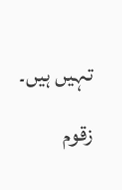تہیں ہیں۔ زقوم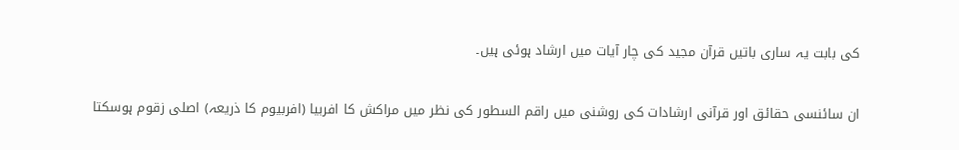کی بابت یہ ساری باتیں قرآن مجید کی چار آیات میں ارشاد ہوئی ہیں۔

ان سائنسی حقائق اور قرآنی ارشادات کی روشنی میں راقم السطور کی نظر میں مراکش کا افربیا (افربیوم کا ذریعہ) اصلی زقوم ہوسکتا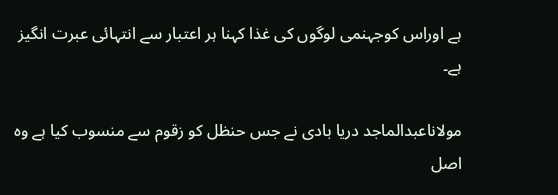ہے اوراس کوجہنمی لوگوں کی غذا کہنا ہر اعتبار سے انتہائی عبرت انگیز ہے۔

مولاناعبدالماجد دریا بادی نے جس حنظل کو زقوم سے منسوب کیا ہے وہ اصل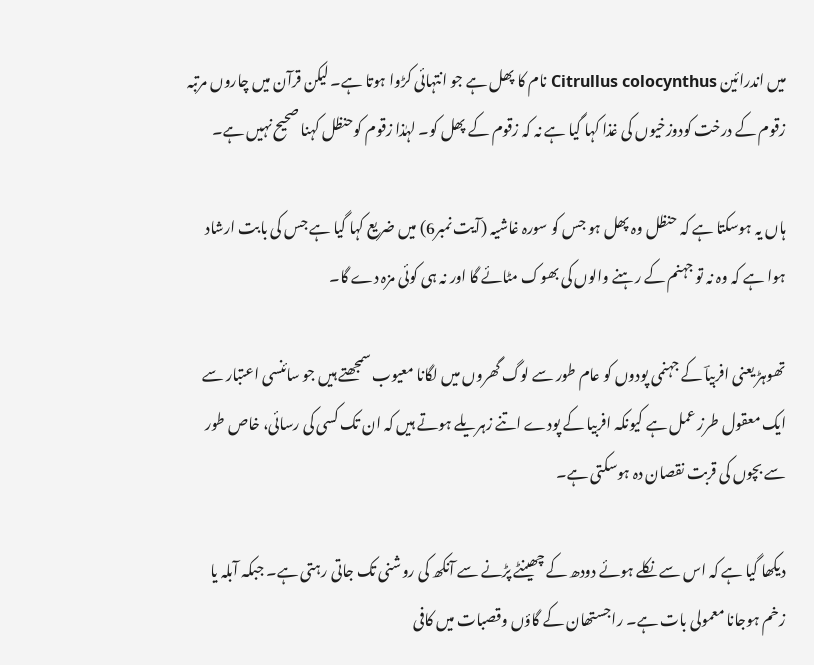میں اندرائین Citrullus colocynthus نام کا پھل ہے جو انتہائی کڑوا ہوتا ہے۔ لیکن قرآن میں چاروں مرتبہ زقوم کے درخت کودوزخیوں کی غذا کہا گیا ہے نہ کہ زقوم کے پھل کو۔ لہٰذا زقوم کوحنظل کہنا صحیح نہیں ہے۔

ہاں یہ ہوسکتا ہے کہ حنظل وہ پھل ہو جس کو سورہ غاشیہ (آیت نمبر6) میں ضریع کہا گیا ہے جس کی بابت ارشاد ہوا ہے کہ وہ نہ تو جہنم کے رہنے والوں کی بھوک مٹائے گا اور نہ ہی کوئی مزہ دے گا۔

تھوہڑ یعنی افربیاؔ کے جہنمی پودوں کو عام طور سے لوگ گھروں میں لگانا معیوب سمجھتے ہیں جو سائنسی اعتبار سے ایک معقول طرز عمل ہے کیونکہ افربیا کے پودے اتنے زہریلے ہوتے ہیں کہ ان تک کسی کی رسائی، خاص طور سے بچوں کی قربت نقصان دہ ہوسکتی ہے۔

دیکھا گیا ہے کہ اس سے نکلے ہوئے دودھ کے چھینٹے پڑنے سے آنکھ کی روشنی تک جاتی رہتی ہے۔ جبکہ آبلہ یا زخم ہوجانا معمولی بات ہے۔ راجستھان کے گاؤں وقصبات میں کافی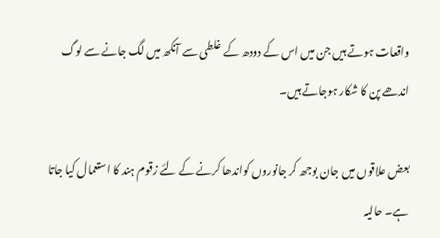واقعات ہوتے ہیں جن میں اس کے دودھ کے غلطی سے آنکھ میں لگ جانے سے لوگ اندھے پن کا شکار ہوجاتے ہیں۔

بعض علاقوں میں جان بوجھ کر جانوروں کواندھا کرنے کے لئے زقوم ہند کا استعمال کیا جاتا ہے۔ حالیہ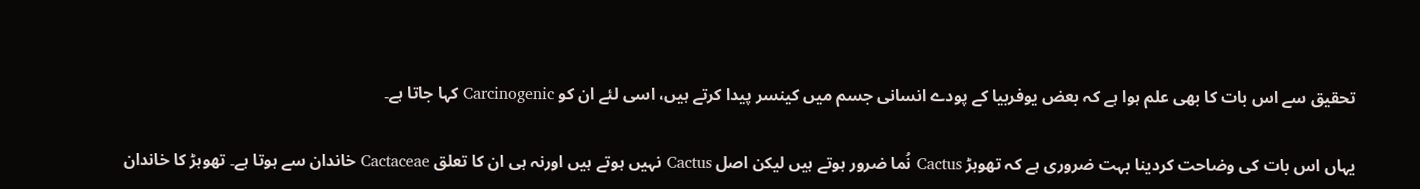تحقیق سے اس بات کا بھی علم ہوا ہے کہ بعض یوفربیا کے پودے انسانی جسم میں کینسر پیدا کرتے ہیں، اسی لئے ان کو Carcinogenic کہا جاتا ہے۔

یہاں اس بات کی وضاحت کردینا بہت ضروری ہے کہ تھوہڑ Cactus نُما ضرور ہوتے ہیں لیکن اصل Cactus نہیں ہوتے ہیں اورنہ ہی ان کا تعلق Cactaceae خاندان سے ہوتا ہے۔ تھوہڑ کا خاندان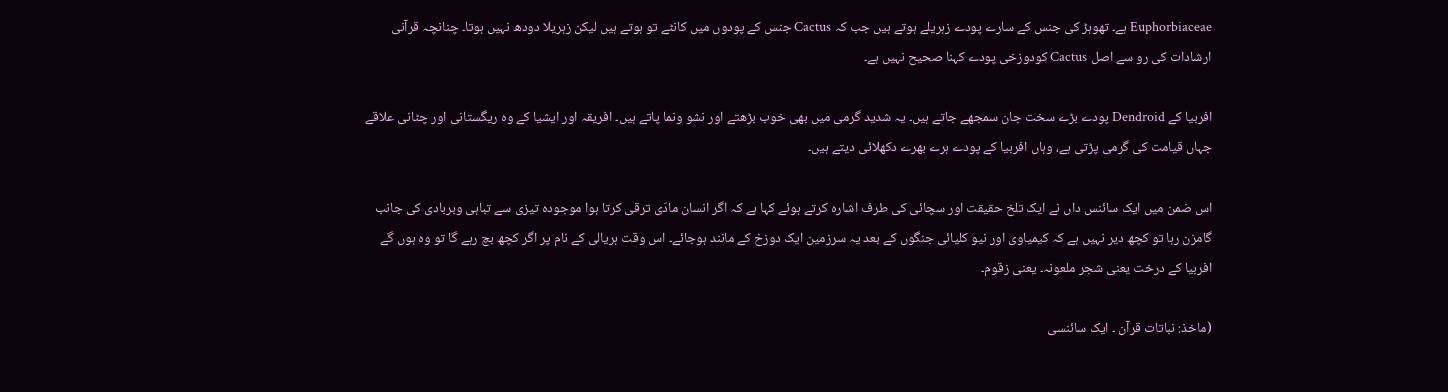Euphorbiaceae ہے۔ تھوہڑ کی جنس کے سارے پودے زہریلے ہوتے ہیں جب کہ Cactus جنس کے پودوں میں کانٹے تو ہوتے ہیں لیکن زہریلا دودھ نہیں ہوتا۔ چنانچہ قرآنی ارشادات کی رو سے اصل Cactus کودوزخی پودے کہنا صحیح نہیں ہے۔

افربیا کے Dendroid پودے بڑے سخت جان سمجھے جاتے ہیں۔ یہ شدید گرمی میں بھی خوب بڑھتے اور نشو ونما پاتے ہیں۔ افریقہ اور ایشیا کے وہ ریگستانی اور چٹانی علاقے جہاں قیامت کی گرمی پڑتی ہے، وہاں افربیا کے پودے ہرے بھرے دکھلائی دیتے ہیں۔

اس ضمن میں ایک سائنس داں نے ایک تلخ حقیقت اور سچائی کی طرف اشارہ کرتے ہوئے کہا ہے کہ اگر انسان مادّی ترقی کرتا ہوا موجودہ تیزی سے تباہی وبربادی کی جانب گامزن رہا تو کچھ دیر نہیں ہے کہ کیمیاوی اور نیو کلیائی جنگوں کے بعد یہ سرزمین ایک دوزخ کے مانند ہوجائے۔ اس وقت ہریالی کے نام پر اگر کچھ بچ رہے گا تو وہ ہوں گے افربیا کے درخت یعنی شجر ملعونہ۔ یعنی زقوم۔

(ماخذ: نباتات قرآن ۔ ایک سائنسی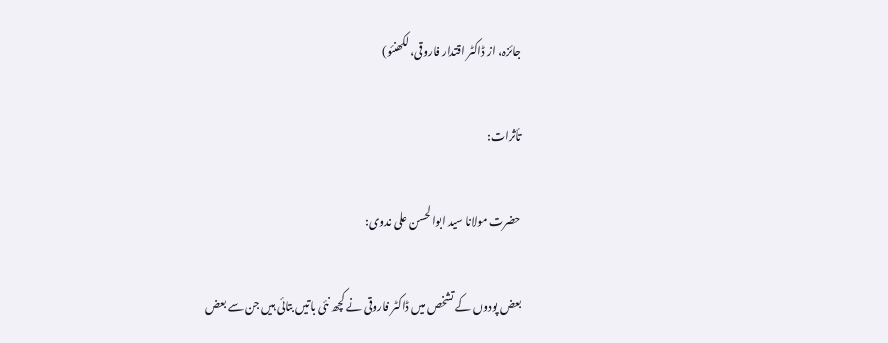جائزہ، از ڈاکٹر اقتدار فاروقی، لکھنئو)

تأثرات:

حضرت مولانا سید ابوالحسن علی ندوی:

بعض پودوں کے تشخص میں ڈاکٹر فاروقی نے کچھ نئی باتیں بتائی ہیں جن سے بعض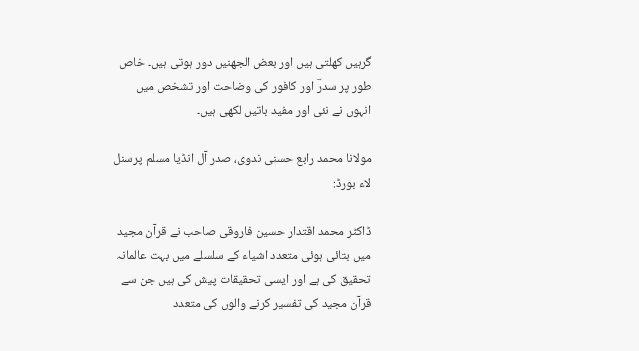گرہیں کھلتی ہیں اور بعض الجھنیں دور ہوتی ہیں۔ خاص طور پر سدرؔ اور کافور کی وضاحت اور تشخص میں انہوں نے نئی اور مفید باتیں لکھی ہیں۔

مولانا محمد رابع حسنی ندوی، صدر آل انڈیا مسلم پرسنل لاء بورڈ:

ڈاکٹر محمد اقتدار حسین فاروقی صاحب نے قرآن مجید میں بتائی ہوئی متعدد اشیاء کے سلسلے میں بہت عالمانہ تحقیق کی ہے اور ایسی تحقیقات پیش کی ہیں جن سے قرآن مجید کی تفسیر کرنے والوں کی متعدد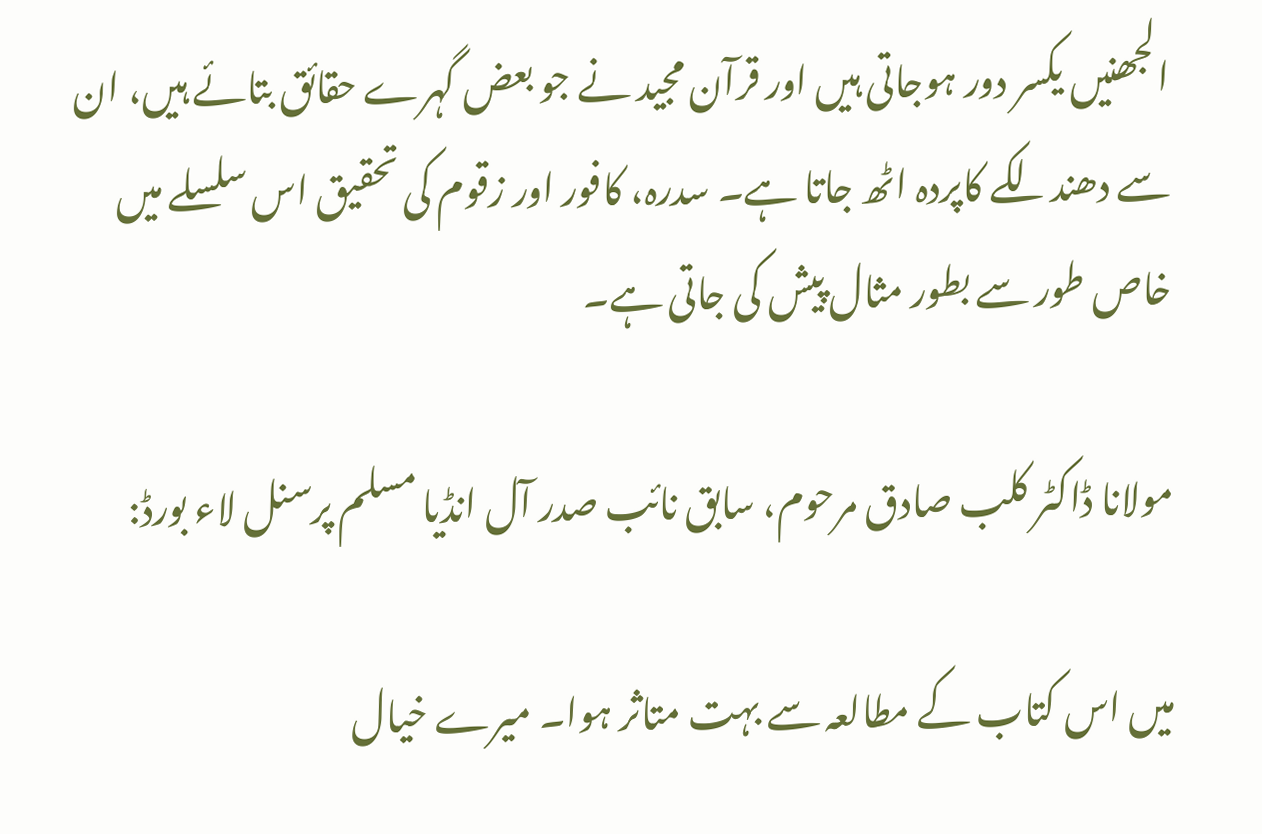الجھنیں یکسر دور ہوجاتی ہیں اور قرآن مجید نے جو بعض گہرے حقائق بتائے ہیں، ان سے دھندلکے کاپردہ اٹھ جاتا ہے۔ سدرہ، کافور اور زقوم کی تحقیق اس سلسلے میں خاص طور سے بطور مثال پیش کی جاتی ہے۔

مولانا ڈاکٹر کلب صادق مرحوم، سابق نائب صدر آل انڈیا مسلم پرسنل لاء بورڈ:

میں اس کتاب کے مطالعہ سے بہت متاثر ہوا۔ میرے خیال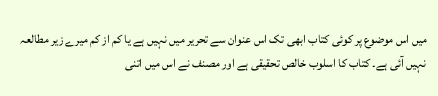میں اس موضوع پر کوئی کتاب ابھی تک اس عنوان سے تحریر میں نہیں ہے یا کم از کم میرے زیر مطالعہ نہیں آئی ہے۔ کتاب کا اسلوب خالص تحقیقی ہے اور مصنف نے اس میں اتنی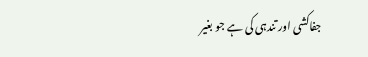جفاکشی اور تندہی کی ہے جو بغیر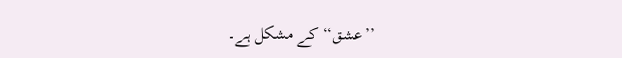’’عشق‘‘ کے مشکل ہے۔